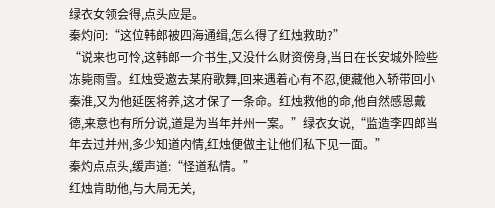绿衣女领会得,点头应是。
秦灼问:“这位韩郎被四海通缉,怎么得了红烛救助?”
“说来也可怜,这韩郎一介书生,又没什么财资傍身,当日在长安城外险些冻毙雨雪。红烛受邀去某府歌舞,回来遇着心有不忍,便藏他入轿带回小秦淮,又为他延医将养,这才保了一条命。红烛救他的命,他自然感恩戴德,来意也有所分说,道是为当年并州一案。”绿衣女说,“监造李四郎当年去过并州,多少知道内情,红烛便做主让他们私下见一面。”
秦灼点点头,缓声道:“怪道私情。”
红烛肯助他,与大局无关,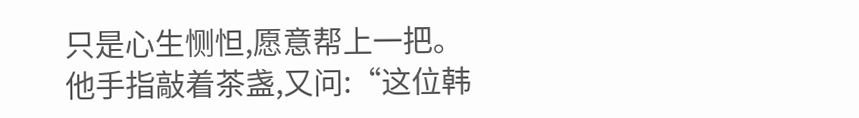只是心生恻怛,愿意帮上一把。
他手指敲着茶盏,又问:“这位韩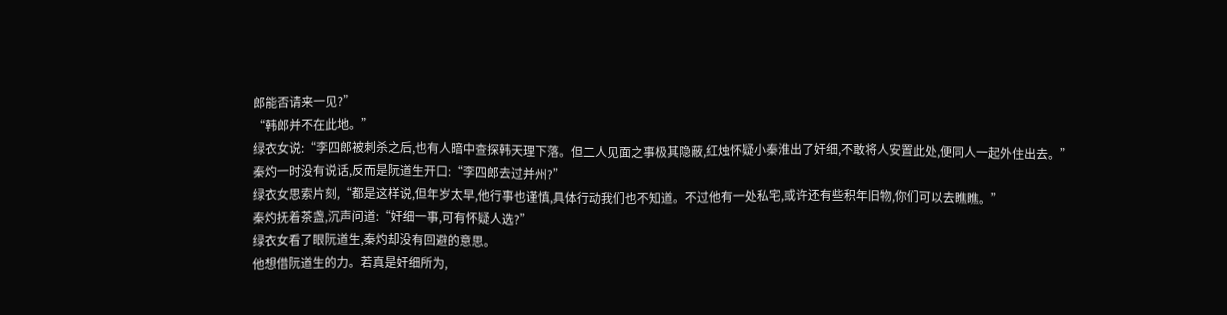郎能否请来一见?”
“韩郎并不在此地。”
绿衣女说:“李四郎被刺杀之后,也有人暗中查探韩天理下落。但二人见面之事极其隐蔽,红烛怀疑小秦淮出了奸细,不敢将人安置此处,便同人一起外住出去。”
秦灼一时没有说话,反而是阮道生开口:“李四郎去过并州?”
绿衣女思索片刻,“都是这样说,但年岁太早,他行事也谨慎,具体行动我们也不知道。不过他有一处私宅,或许还有些积年旧物,你们可以去瞧瞧。”
秦灼抚着茶盏,沉声问道:“奸细一事,可有怀疑人选?”
绿衣女看了眼阮道生,秦灼却没有回避的意思。
他想借阮道生的力。若真是奸细所为,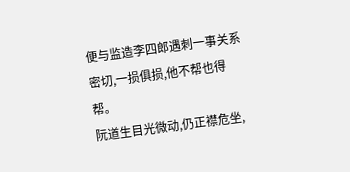便与监造李四郎遇刺一事关系密切,一损俱损,他不帮也得帮。
阮道生目光微动,仍正襟危坐,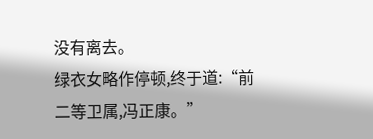没有离去。
绿衣女略作停顿,终于道:“前二等卫属,冯正康。”